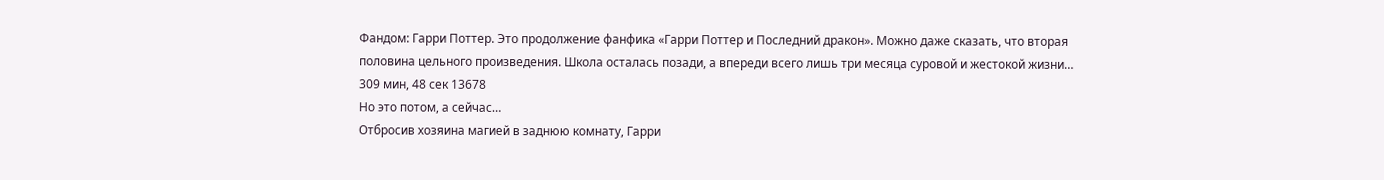Фандом: Гарри Поттер. Это продолжение фанфика «Гарри Поттер и Последний дракон». Можно даже сказать, что вторая половина цельного произведения. Школа осталась позади, а впереди всего лишь три месяца суровой и жестокой жизни…
309 мин, 48 сек 13678
Но это потом, а сейчас…
Отбросив хозяина магией в заднюю комнату, Гарри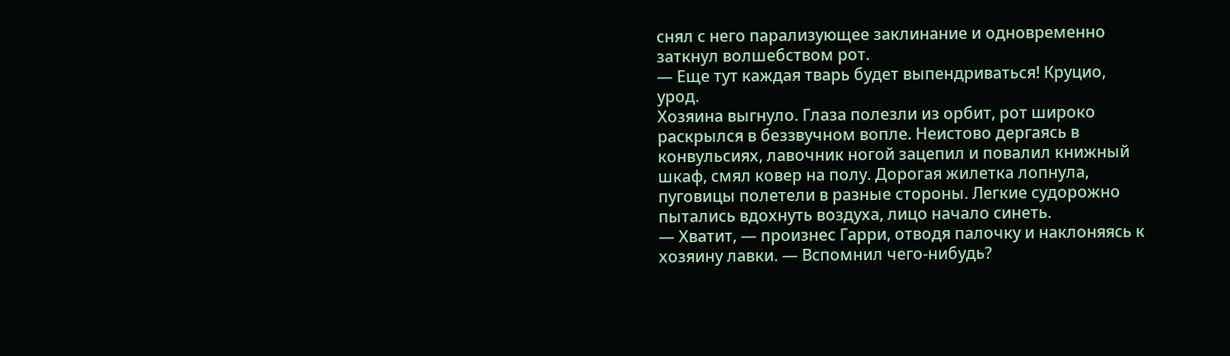снял с него парализующее заклинание и одновременно заткнул волшебством рот.
— Еще тут каждая тварь будет выпендриваться! Круцио, урод.
Хозяина выгнуло. Глаза полезли из орбит, рот широко раскрылся в беззвучном вопле. Неистово дергаясь в конвульсиях, лавочник ногой зацепил и повалил книжный шкаф, смял ковер на полу. Дорогая жилетка лопнула, пуговицы полетели в разные стороны. Легкие судорожно пытались вдохнуть воздуха, лицо начало синеть.
— Хватит, — произнес Гарри, отводя палочку и наклоняясь к хозяину лавки. — Вспомнил чего-нибудь?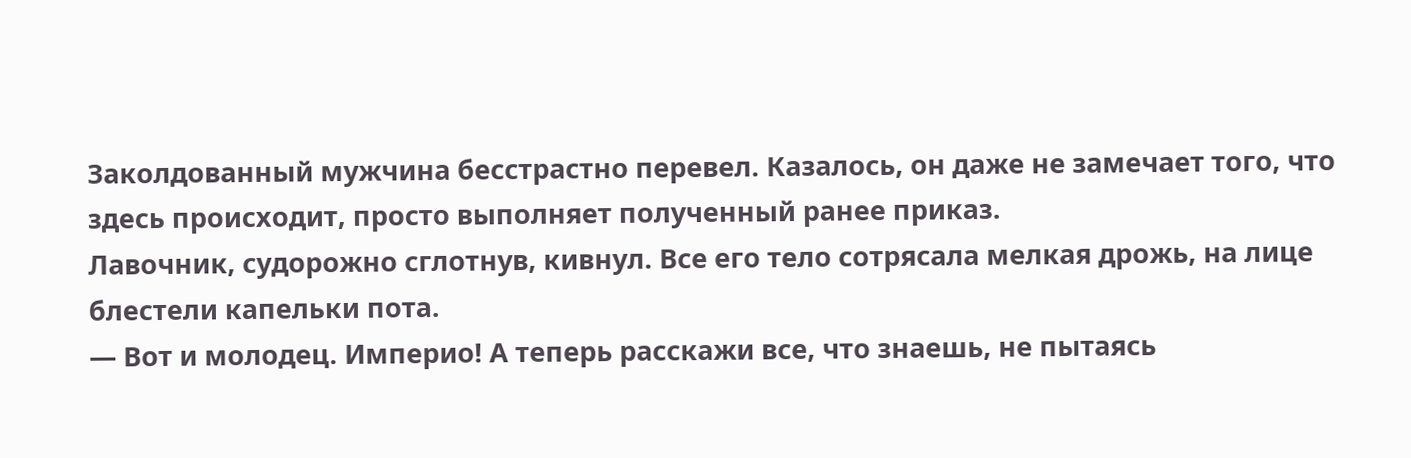Заколдованный мужчина бесстрастно перевел. Казалось, он даже не замечает того, что здесь происходит, просто выполняет полученный ранее приказ.
Лавочник, судорожно сглотнув, кивнул. Все его тело сотрясала мелкая дрожь, на лице блестели капельки пота.
— Вот и молодец. Империо! А теперь расскажи все, что знаешь, не пытаясь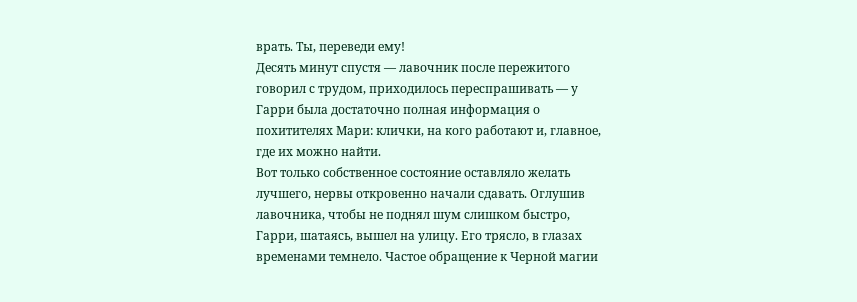врать. Ты, переведи ему!
Десять минут спустя — лавочник после пережитого говорил с трудом, приходилось переспрашивать — у Гарри была достаточно полная информация о похитителях Мари: клички, на кого работают и, главное, где их можно найти.
Вот только собственное состояние оставляло желать лучшего, нервы откровенно начали сдавать. Оглушив лавочника, чтобы не поднял шум слишком быстро, Гарри, шатаясь, вышел на улицу. Его трясло, в глазах временами темнело. Частое обращение к Черной магии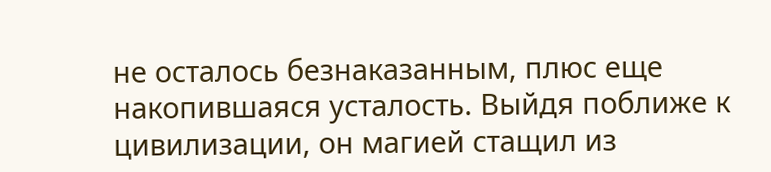не осталось безнаказанным, плюс еще накопившаяся усталость. Выйдя поближе к цивилизации, он магией стащил из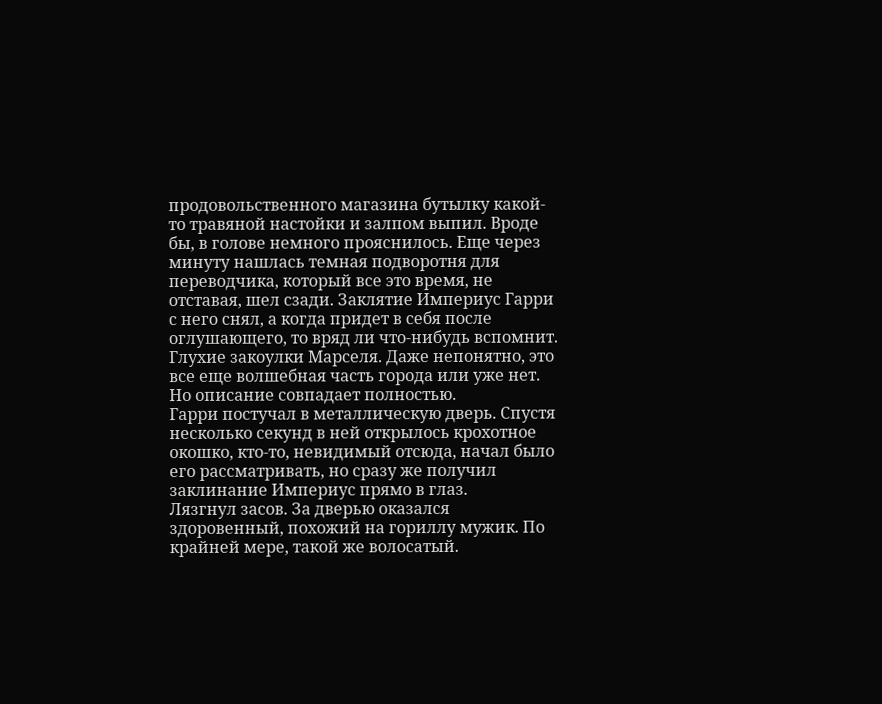продовольственного магазина бутылку какой-то травяной настойки и залпом выпил. Вроде бы, в голове немного прояснилось. Еще через минуту нашлась темная подворотня для переводчика, который все это время, не отставая, шел сзади. Заклятие Империус Гарри с него снял, а когда придет в себя после оглушающего, то вряд ли что-нибудь вспомнит.
Глухие закоулки Марселя. Даже непонятно, это все еще волшебная часть города или уже нет. Но описание совпадает полностью.
Гарри постучал в металлическую дверь. Спустя несколько секунд в ней открылось крохотное окошко, кто-то, невидимый отсюда, начал было его рассматривать, но сразу же получил заклинание Империус прямо в глаз.
Лязгнул засов. За дверью оказался здоровенный, похожий на гориллу мужик. По крайней мере, такой же волосатый.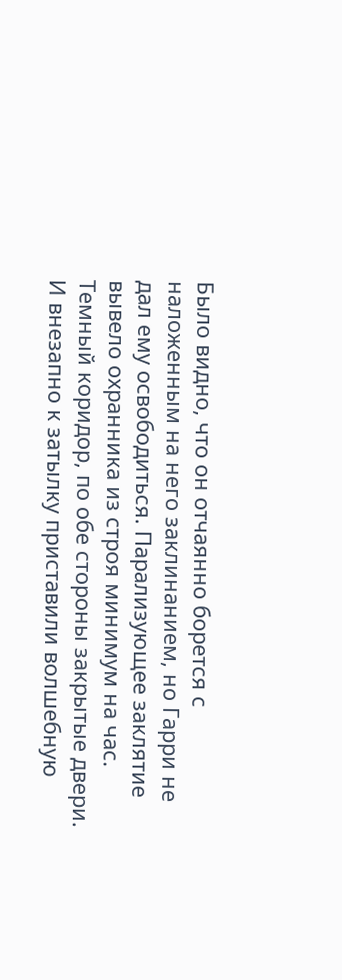Было видно, что он отчаянно борется с наложенным на него заклинанием, но Гарри не дал ему освободиться. Парализующее заклятие вывело охранника из строя минимум на час.
Темный коридор, по обе стороны закрытые двери. И внезапно к затылку приставили волшебную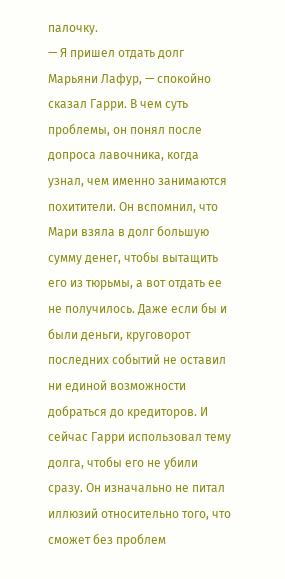палочку.
— Я пришел отдать долг Марьяни Лафур, — спокойно сказал Гарри. В чем суть проблемы, он понял после допроса лавочника, когда узнал, чем именно занимаются похитители. Он вспомнил, что Мари взяла в долг большую сумму денег, чтобы вытащить его из тюрьмы, а вот отдать ее не получилось. Даже если бы и были деньги, круговорот последних событий не оставил ни единой возможности добраться до кредиторов. И сейчас Гарри использовал тему долга, чтобы его не убили сразу. Он изначально не питал иллюзий относительно того, что сможет без проблем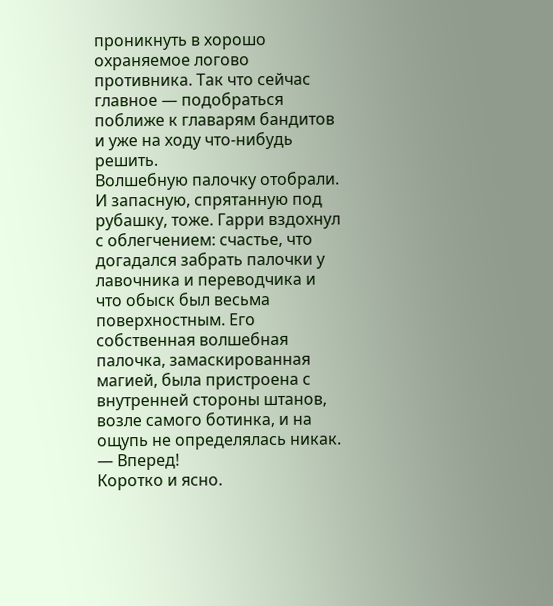проникнуть в хорошо охраняемое логово противника. Так что сейчас главное — подобраться поближе к главарям бандитов и уже на ходу что-нибудь решить.
Волшебную палочку отобрали. И запасную, спрятанную под рубашку, тоже. Гарри вздохнул с облегчением: счастье, что догадался забрать палочки у лавочника и переводчика и что обыск был весьма поверхностным. Его собственная волшебная палочка, замаскированная магией, была пристроена с внутренней стороны штанов, возле самого ботинка, и на ощупь не определялась никак.
— Вперед!
Коротко и ясно.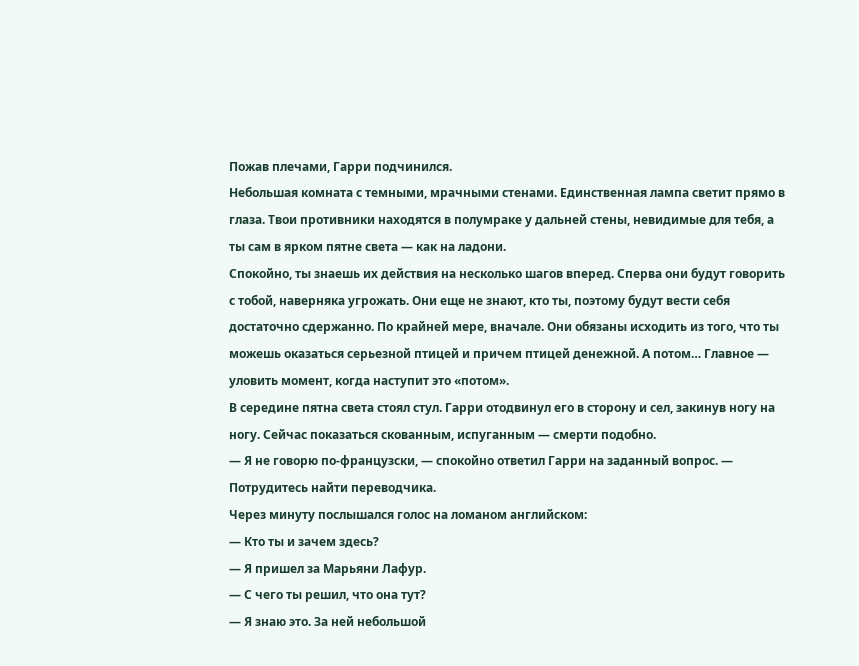Пожав плечами, Гарри подчинился.
Небольшая комната с темными, мрачными стенами. Единственная лампа светит прямо в глаза. Твои противники находятся в полумраке у дальней стены, невидимые для тебя, а ты сам в ярком пятне света — как на ладони.
Спокойно, ты знаешь их действия на несколько шагов вперед. Сперва они будут говорить с тобой, наверняка угрожать. Они еще не знают, кто ты, поэтому будут вести себя достаточно сдержанно. По крайней мере, вначале. Они обязаны исходить из того, что ты можешь оказаться серьезной птицей и причем птицей денежной. А потом… Главное — уловить момент, когда наступит это «потом».
В середине пятна света стоял стул. Гарри отодвинул его в сторону и сел, закинув ногу на ногу. Сейчас показаться скованным, испуганным — смерти подобно.
— Я не говорю по-французски, — спокойно ответил Гарри на заданный вопрос. — Потрудитесь найти переводчика.
Через минуту послышался голос на ломаном английском:
— Кто ты и зачем здесь?
— Я пришел за Марьяни Лафур.
— С чего ты решил, что она тут?
— Я знаю это. За ней небольшой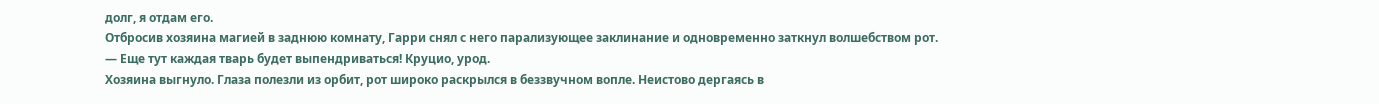долг, я отдам его.
Отбросив хозяина магией в заднюю комнату, Гарри снял с него парализующее заклинание и одновременно заткнул волшебством рот.
— Еще тут каждая тварь будет выпендриваться! Круцио, урод.
Хозяина выгнуло. Глаза полезли из орбит, рот широко раскрылся в беззвучном вопле. Неистово дергаясь в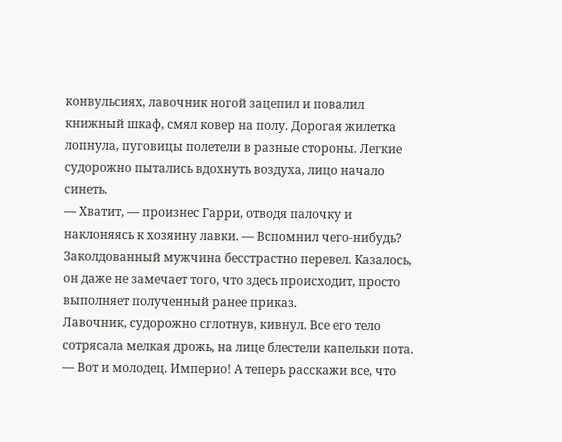конвульсиях, лавочник ногой зацепил и повалил книжный шкаф, смял ковер на полу. Дорогая жилетка лопнула, пуговицы полетели в разные стороны. Легкие судорожно пытались вдохнуть воздуха, лицо начало синеть.
— Хватит, — произнес Гарри, отводя палочку и наклоняясь к хозяину лавки. — Вспомнил чего-нибудь?
Заколдованный мужчина бесстрастно перевел. Казалось, он даже не замечает того, что здесь происходит, просто выполняет полученный ранее приказ.
Лавочник, судорожно сглотнув, кивнул. Все его тело сотрясала мелкая дрожь, на лице блестели капельки пота.
— Вот и молодец. Империо! А теперь расскажи все, что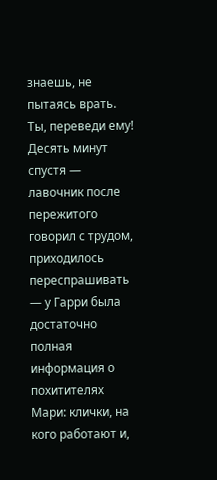знаешь, не пытаясь врать. Ты, переведи ему!
Десять минут спустя — лавочник после пережитого говорил с трудом, приходилось переспрашивать — у Гарри была достаточно полная информация о похитителях Мари: клички, на кого работают и,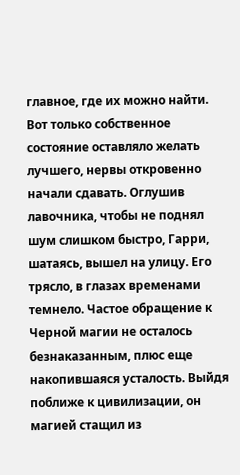главное, где их можно найти.
Вот только собственное состояние оставляло желать лучшего, нервы откровенно начали сдавать. Оглушив лавочника, чтобы не поднял шум слишком быстро, Гарри, шатаясь, вышел на улицу. Его трясло, в глазах временами темнело. Частое обращение к Черной магии не осталось безнаказанным, плюс еще накопившаяся усталость. Выйдя поближе к цивилизации, он магией стащил из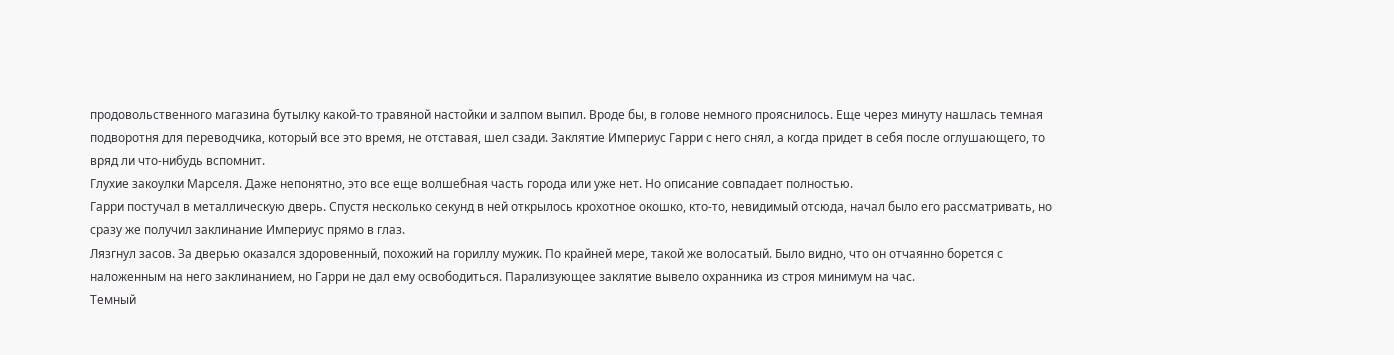продовольственного магазина бутылку какой-то травяной настойки и залпом выпил. Вроде бы, в голове немного прояснилось. Еще через минуту нашлась темная подворотня для переводчика, который все это время, не отставая, шел сзади. Заклятие Империус Гарри с него снял, а когда придет в себя после оглушающего, то вряд ли что-нибудь вспомнит.
Глухие закоулки Марселя. Даже непонятно, это все еще волшебная часть города или уже нет. Но описание совпадает полностью.
Гарри постучал в металлическую дверь. Спустя несколько секунд в ней открылось крохотное окошко, кто-то, невидимый отсюда, начал было его рассматривать, но сразу же получил заклинание Империус прямо в глаз.
Лязгнул засов. За дверью оказался здоровенный, похожий на гориллу мужик. По крайней мере, такой же волосатый. Было видно, что он отчаянно борется с наложенным на него заклинанием, но Гарри не дал ему освободиться. Парализующее заклятие вывело охранника из строя минимум на час.
Темный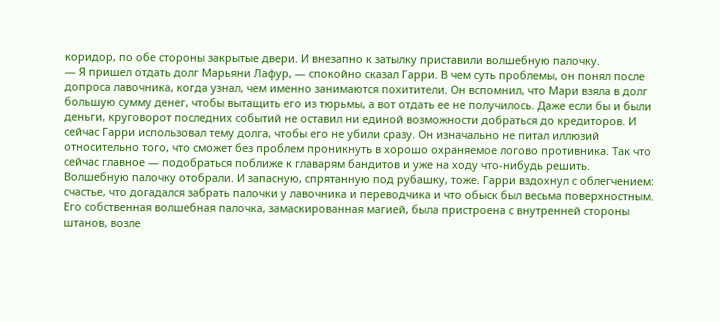коридор, по обе стороны закрытые двери. И внезапно к затылку приставили волшебную палочку.
— Я пришел отдать долг Марьяни Лафур, — спокойно сказал Гарри. В чем суть проблемы, он понял после допроса лавочника, когда узнал, чем именно занимаются похитители. Он вспомнил, что Мари взяла в долг большую сумму денег, чтобы вытащить его из тюрьмы, а вот отдать ее не получилось. Даже если бы и были деньги, круговорот последних событий не оставил ни единой возможности добраться до кредиторов. И сейчас Гарри использовал тему долга, чтобы его не убили сразу. Он изначально не питал иллюзий относительно того, что сможет без проблем проникнуть в хорошо охраняемое логово противника. Так что сейчас главное — подобраться поближе к главарям бандитов и уже на ходу что-нибудь решить.
Волшебную палочку отобрали. И запасную, спрятанную под рубашку, тоже. Гарри вздохнул с облегчением: счастье, что догадался забрать палочки у лавочника и переводчика и что обыск был весьма поверхностным. Его собственная волшебная палочка, замаскированная магией, была пристроена с внутренней стороны штанов, возле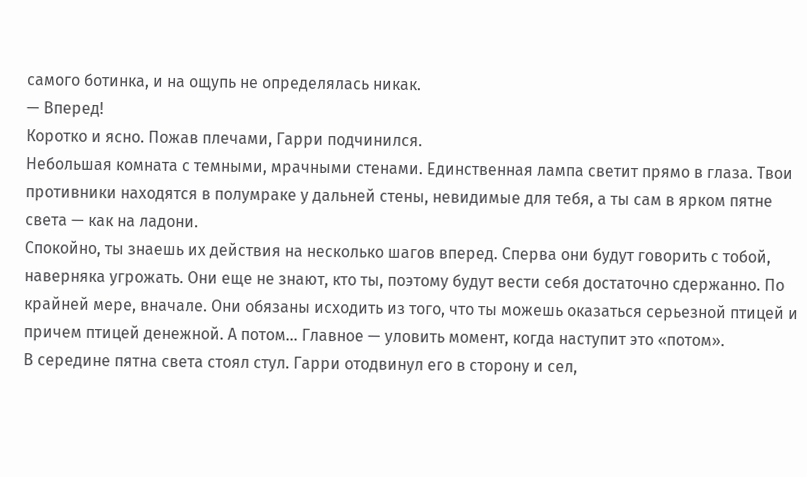самого ботинка, и на ощупь не определялась никак.
— Вперед!
Коротко и ясно. Пожав плечами, Гарри подчинился.
Небольшая комната с темными, мрачными стенами. Единственная лампа светит прямо в глаза. Твои противники находятся в полумраке у дальней стены, невидимые для тебя, а ты сам в ярком пятне света — как на ладони.
Спокойно, ты знаешь их действия на несколько шагов вперед. Сперва они будут говорить с тобой, наверняка угрожать. Они еще не знают, кто ты, поэтому будут вести себя достаточно сдержанно. По крайней мере, вначале. Они обязаны исходить из того, что ты можешь оказаться серьезной птицей и причем птицей денежной. А потом… Главное — уловить момент, когда наступит это «потом».
В середине пятна света стоял стул. Гарри отодвинул его в сторону и сел,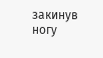закинув ногу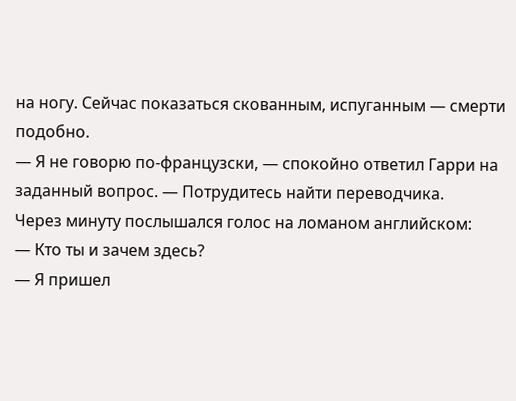на ногу. Сейчас показаться скованным, испуганным — смерти подобно.
— Я не говорю по-французски, — спокойно ответил Гарри на заданный вопрос. — Потрудитесь найти переводчика.
Через минуту послышался голос на ломаном английском:
— Кто ты и зачем здесь?
— Я пришел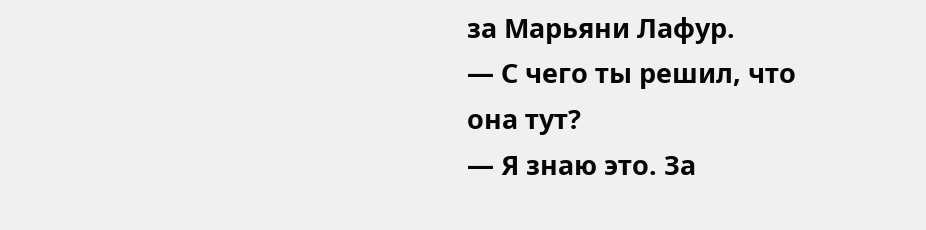за Марьяни Лафур.
— С чего ты решил, что она тут?
— Я знаю это. За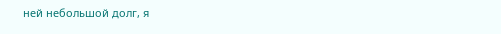ней небольшой долг, я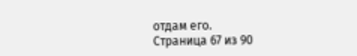отдам его.
Страница 67 из 90